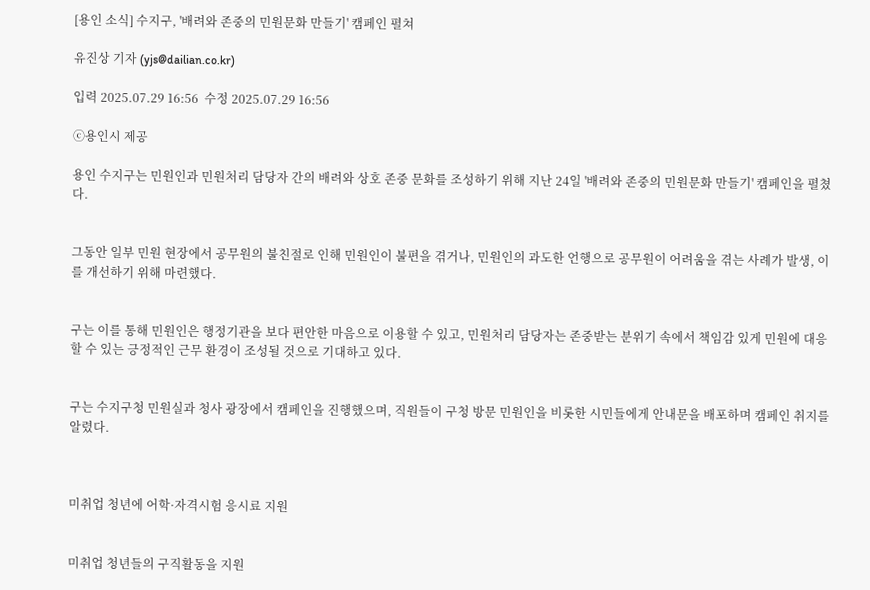[용인 소식] 수지구, '배려와 존중의 민원문화 만들기' 캠페인 펼쳐

유진상 기자 (yjs@dailian.co.kr)

입력 2025.07.29 16:56  수정 2025.07.29 16:56

ⓒ용인시 제공

용인 수지구는 민원인과 민원처리 담당자 간의 배려와 상호 존중 문화를 조성하기 위해 지난 24일 '배려와 존중의 민원문화 만들기' 캠페인을 펼쳤다.


그동안 일부 민원 현장에서 공무원의 불친절로 인해 민원인이 불편을 겪거나, 민원인의 과도한 언행으로 공무원이 어려움을 겪는 사례가 발생, 이를 개선하기 위해 마련했다.


구는 이를 통해 민원인은 행정기관을 보다 편안한 마음으로 이용할 수 있고, 민원처리 담당자는 존중받는 분위기 속에서 책임감 있게 민원에 대응할 수 있는 긍정적인 근무 환경이 조성될 것으로 기대하고 있다.


구는 수지구청 민원실과 청사 광장에서 캠페인을 진행했으며, 직원들이 구청 방문 민원인을 비롯한 시민들에게 안내문을 배포하며 캠페인 취지를 알렸다.



미취업 청년에 어학·자격시험 응시료 지원


미취업 청년들의 구직활동을 지원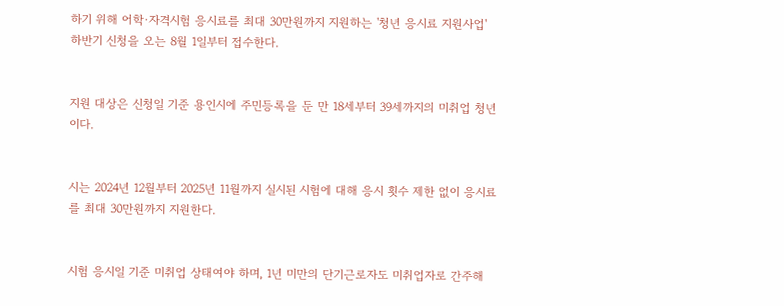하기 위해 어학·자격시험 응시료를 최대 30만원까지 지원하는 '청년 응시료 지원사업' 하반기 신청을 오는 8월 1일부터 접수한다.


지원 대상은 신청일 기준 용인시에 주민등록을 둔 만 18세부터 39세까지의 미취업 청년이다.


시는 2024년 12월부터 2025년 11월까지 실시된 시험에 대해 응시 횟수 제한 없이 응시료를 최대 30만원까지 지원한다.


시험 응시일 기준 미취업 상태여야 하며, 1년 미만의 단기근로자도 미취업자로 간주해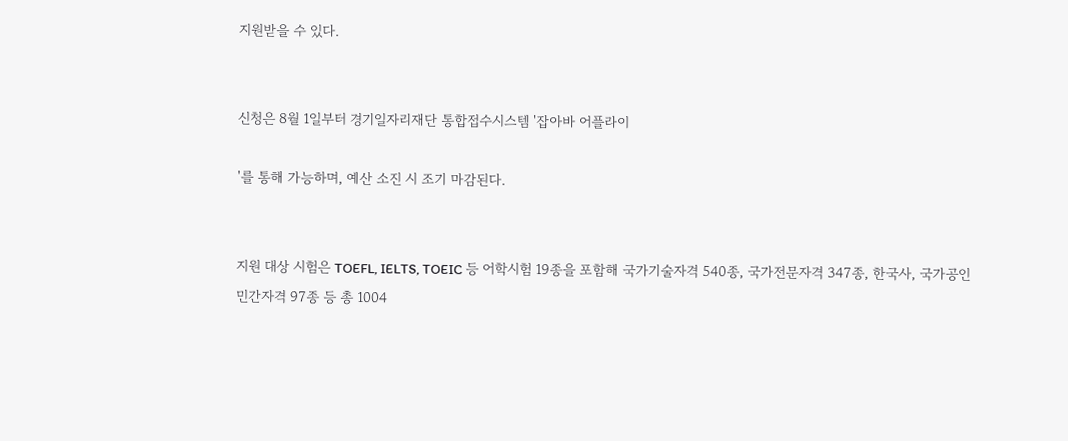지원받을 수 있다.


신청은 8월 1일부터 경기일자리재단 통합접수시스템 '잡아바 어플라이

'를 통해 가능하며, 예산 소진 시 조기 마감된다.


지원 대상 시험은 TOEFL, IELTS, TOEIC 등 어학시험 19종을 포함해 국가기술자격 540종, 국가전문자격 347종, 한국사, 국가공인 민간자격 97종 등 총 1004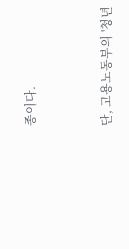종이다.


단, 고용노동부의 '청년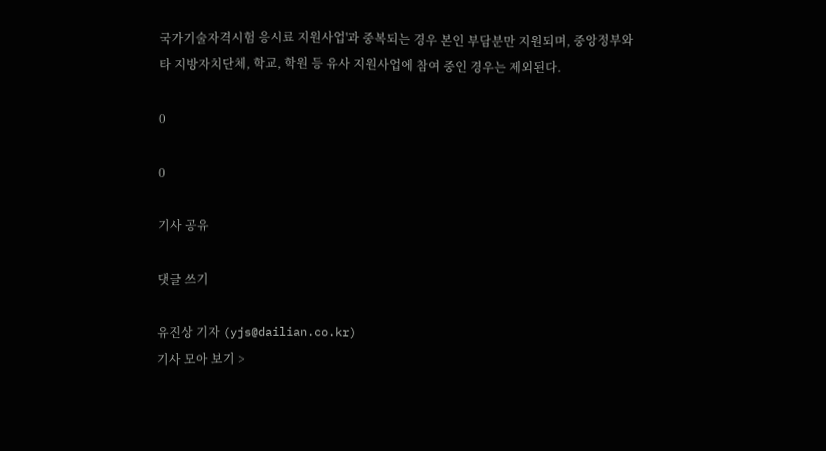국가기술자격시험 응시료 지원사업'과 중복되는 경우 본인 부담분만 지원되며, 중앙정부와 타 지방자치단체, 학교, 학원 등 유사 지원사업에 참여 중인 경우는 제외된다.

0

0

기사 공유

댓글 쓰기

유진상 기자 (yjs@dailian.co.kr)
기사 모아 보기 >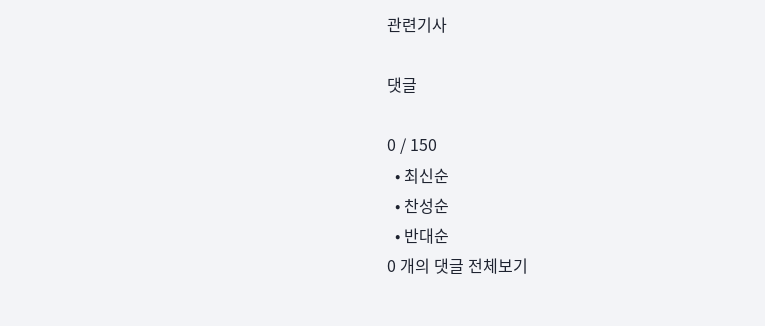관련기사

댓글

0 / 150
  • 최신순
  • 찬성순
  • 반대순
0 개의 댓글 전체보기